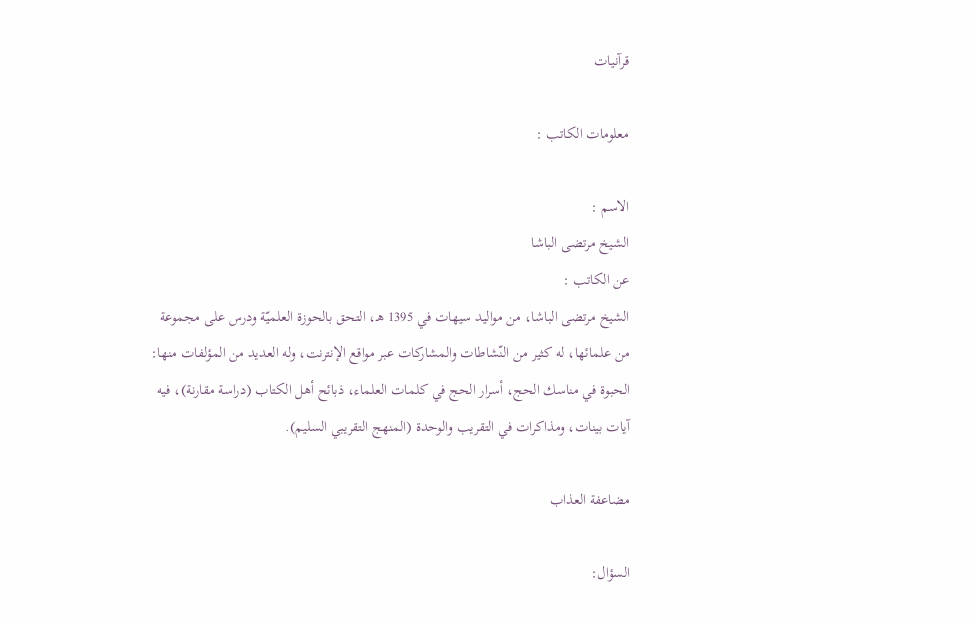قرآنيات

معلومات الكاتب :

الاسم :
الشيخ مرتضى الباشا
عن الكاتب :
الشيخ مرتضى الباشا، من مواليد سيهات في 1395 هـ، التحق بالحوزة العلميّة ودرس على مجموعة من علمائها، له كثير من النّشاطات والمشاركات عبر مواقع الإنترنت، وله العديد من المؤلفات منها: الحبوة في مناسك الحج، أسرار الحج في كلمات العلماء، ذبائح أهل الكتاب (دراسة مقارنة)، فيه آيات بينات، ومذاكرات في التقريب والوحدة (المنهج التقريبي السليم).

مضاعفة العذاب

السؤال: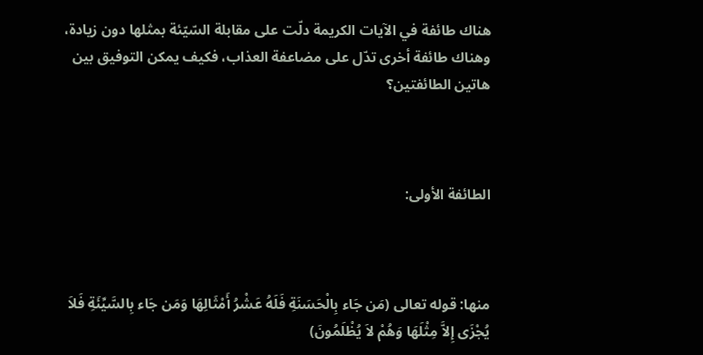هناك طائفة في الآيات الكريمة دلّت على مقابلة السّيّئة بمثلها دون زيادة، وهناك طائفة أخرى تدّل على مضاعفة العذاب، فكيف يمكن التوفيق بين هاتين الطائفتين؟



الطائفة الأولى:



منها: قوله تعالى (مَن جَاء بِالْحَسَنَةِ فَلَهُ عَشْرُ أَمْثَالِهَا وَمَن جَاء بِالسَّيِّئَةِ فَلاَ يُجْزَى إِلاَّ مِثْلَهَا وَهُمْ لاَ يُظْلَمُونَ)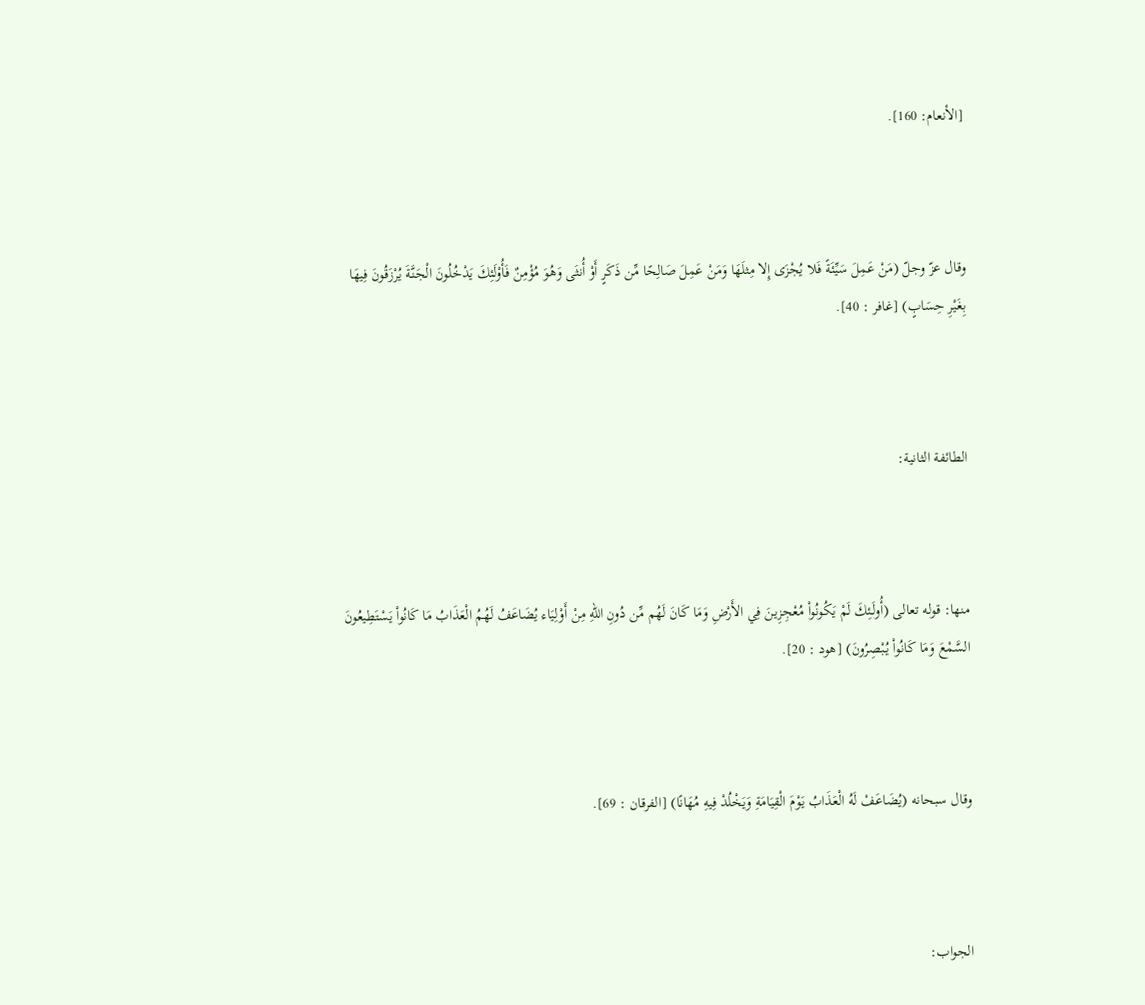[الأنعام: 160].



وقال عزّ وجلّ (مَنْ عَمِلَ سَيِّئَةً فَلا يُجْزَى إِلا مِثلَهَا وَمَنْ عَمِلَ صَالِحًا مِّن ذَكَرٍ أَوْ أُنثَى وَهُوَ مُؤْمِنٌ فَأُوْلَئِكَ يَدْخُلُونَ الْجَنَّةَ يُرْزَقُونَ فِيهَا بِغَيْرِ حِسَابٍ) [غافر : 40].



الطائفة الثانية:



منها: قوله تعالى (أُولَـئِكَ لَمْ يَكُونُواْ مُعْجِزِينَ فِي الأَرْضِ وَمَا كَانَ لَهُم مِّن دُونِ اللّهِ مِنْ أَوْلِيَاء يُضَاعَفُ لَهُمُ الْعَذَابُ مَا كَانُواْ يَسْتَطِيعُونَ السَّمْعَ وَمَا كَانُواْ يُبْصِرُونَ) [هود : 20].



وقال سبحانه (يُضَاعَفْ لَهُ الْعَذَابُ يَوْمَ الْقِيَامَةِ وَيَخْلُدْ فِيهِ مُهَانًا) [الفرقان : 69].



الجواب: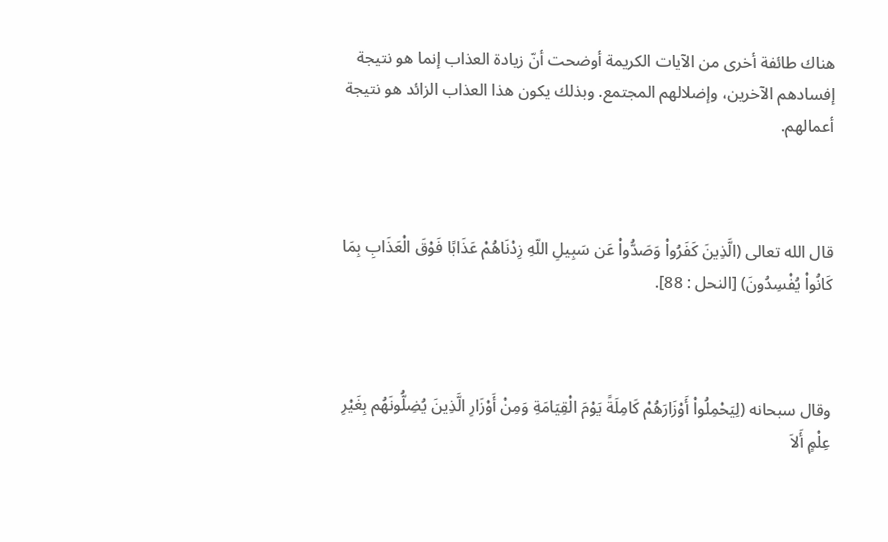هناك طائفة أخرى من الآيات الكريمة أوضحت أنّ زيادة العذاب إنما هو نتيجة إفسادهم الآخرين، وإضلالهم المجتمع. وبذلك يكون هذا العذاب الزائد هو نتيجة أعمالهم.



قال الله تعالى (الَّذِينَ كَفَرُواْ وَصَدُّواْ عَن سَبِيلِ اللّهِ زِدْنَاهُمْ عَذَابًا فَوْقَ الْعَذَابِ بِمَا كَانُواْ يُفْسِدُونَ) [النحل : 88].



وقال سبحانه (لِيَحْمِلُواْ أَوْزَارَهُمْ كَامِلَةً يَوْمَ الْقِيَامَةِ وَمِنْ أَوْزَارِ الَّذِينَ يُضِلُّونَهُم بِغَيْرِ عِلْمٍ أَلاَ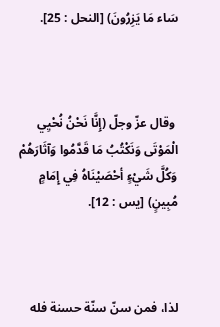سَاء مَا يَزِرُونَ) [النحل : 25].



 وقال عزّ وجلّ (إِنَّا نَحْنُ نُحْيِي الْمَوْتَى وَنَكْتُبُ مَا قَدَّمُوا وَآثَارَهُمْ وَكُلَّ شَيْءٍ أحْصَيْنَاهُ فِي إِمَامٍ مُبِينٍ) [يس : 12].



لذا، فمن سنّ سنّة حسنة فله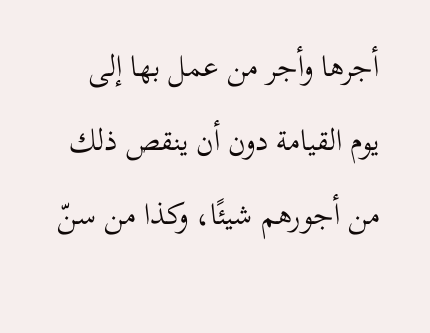أجرها وأجر من عمل بها إلى يوم القيامة دون أن ينقص ذلك من أجورهم شيئًا، وكذا من سنّ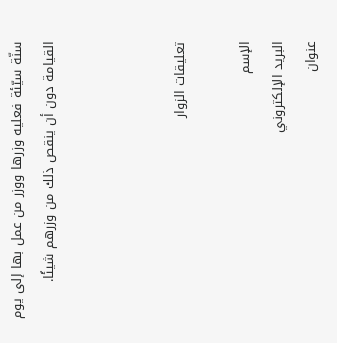سنّة سيّئة فعليه وزرها ووزر من عمل بها إلى يوم القيامة دون أن ينقص ذلك من وزرهم شيئًا.



تعليقات الزوار

الإسم
البريد الإلكتروني
عنوان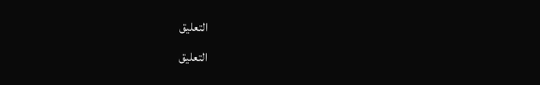التعليق
التعليق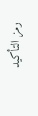رمز التأكيد